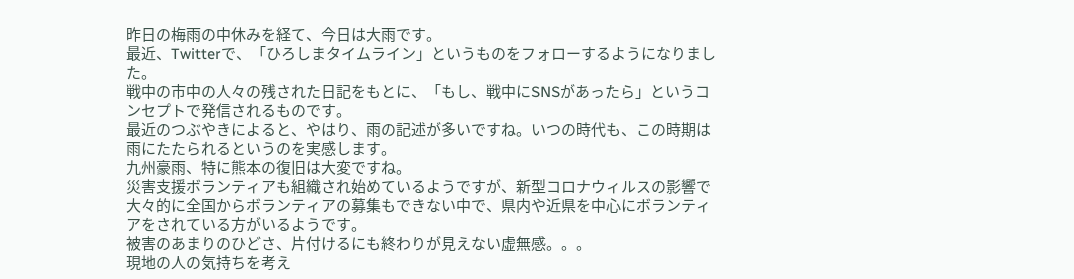昨日の梅雨の中休みを経て、今日は大雨です。
最近、Twitterで、「ひろしまタイムライン」というものをフォローするようになりました。
戦中の市中の人々の残された日記をもとに、「もし、戦中にSNSがあったら」というコンセプトで発信されるものです。
最近のつぶやきによると、やはり、雨の記述が多いですね。いつの時代も、この時期は雨にたたられるというのを実感します。
九州豪雨、特に熊本の復旧は大変ですね。
災害支援ボランティアも組織され始めているようですが、新型コロナウィルスの影響で大々的に全国からボランティアの募集もできない中で、県内や近県を中心にボランティアをされている方がいるようです。
被害のあまりのひどさ、片付けるにも終わりが見えない虚無感。。。
現地の人の気持ちを考え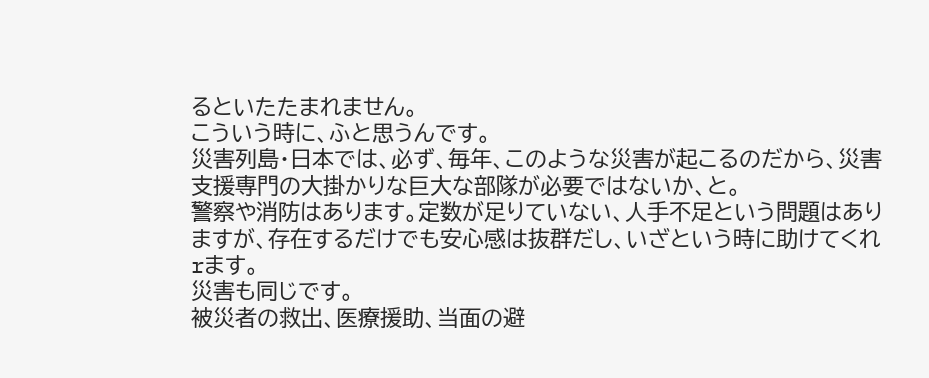るといたたまれません。
こういう時に、ふと思うんです。
災害列島・日本では、必ず、毎年、このような災害が起こるのだから、災害支援専門の大掛かりな巨大な部隊が必要ではないか、と。
警察や消防はあります。定数が足りていない、人手不足という問題はありますが、存在するだけでも安心感は抜群だし、いざという時に助けてくれrます。
災害も同じです。
被災者の救出、医療援助、当面の避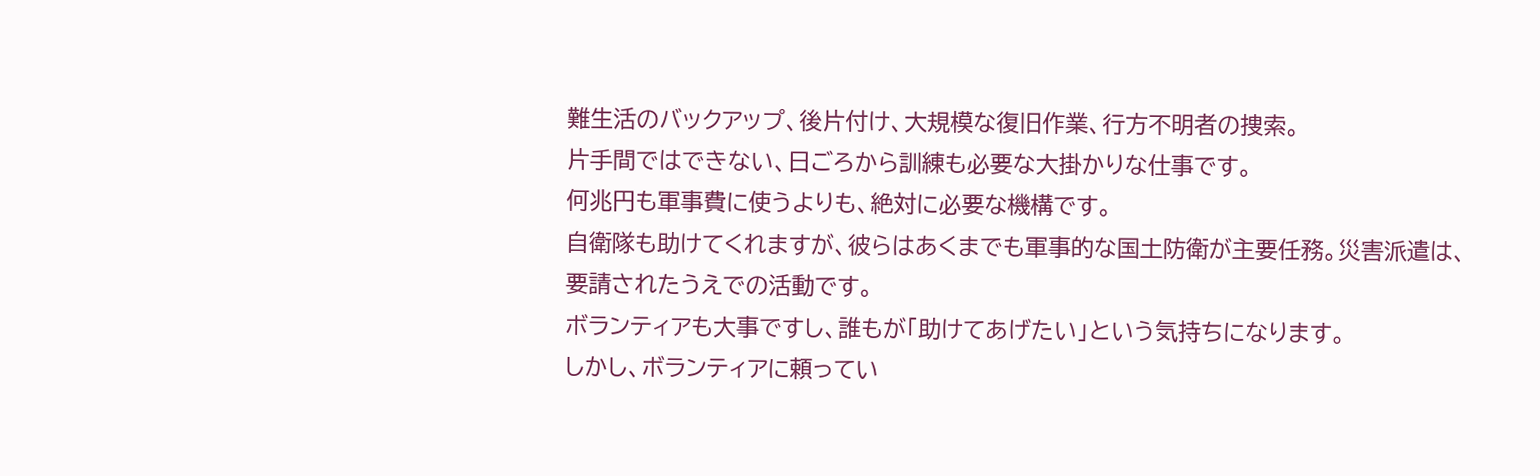難生活のバックアップ、後片付け、大規模な復旧作業、行方不明者の捜索。
片手間ではできない、日ごろから訓練も必要な大掛かりな仕事です。
何兆円も軍事費に使うよりも、絶対に必要な機構です。
自衛隊も助けてくれますが、彼らはあくまでも軍事的な国土防衛が主要任務。災害派遣は、要請されたうえでの活動です。
ボランティアも大事ですし、誰もが「助けてあげたい」という気持ちになります。
しかし、ボランティアに頼ってい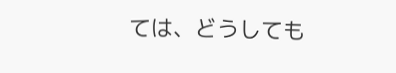ては、どうしても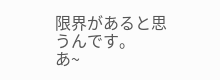限界があると思うんです。
あ~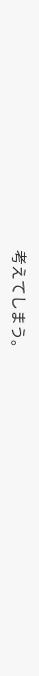考えてしまう。